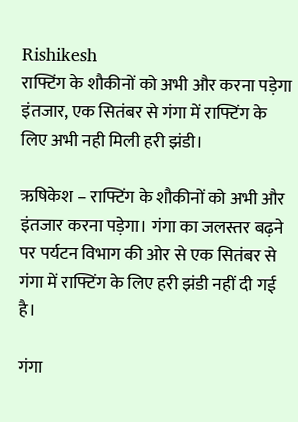Rishikesh
राफ्टिंग के शौकीनों को अभी और करना पड़ेगा इंतजार, एक सितंबर से गंगा में राफ्टिंग के लिए अभी नही मिली हरी झंडी।

ऋषिकेश – राफ्टिंग के शौकीनों को अभी और इंतजार करना पड़ेगा। गंगा का जलस्तर बढ़ने पर पर्यटन विभाग की ओर से एक सितंबर से गंगा में राफ्टिंग के लिए हरी झंडी नहीं दी गई है।

गंगा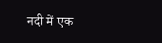नदी में एक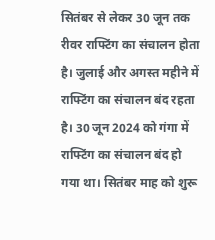सितंबर से लेकर 30 जून तक रीवर राफ्टिंग का संचालन होता है। जुलाई और अगस्त महीने में राफ्टिंग का संचालन बंद रहता है। 30 जून 2024 को गंगा में राफ्टिंग का संचालन बंद हो गया था। सितंबर माह को शुरू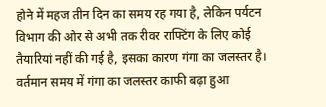होने में महज तीन दिन का समय रह गया है, लेकिन पर्यटन विभाग की ओर से अभी तक रीवर राफ्टिंग के लिए कोई तैयारियां नहीं की गई है, इसका कारण गंगा का जलस्तर है।
वर्तमान समय में गंगा का जलस्तर काफी बढ़ा हुआ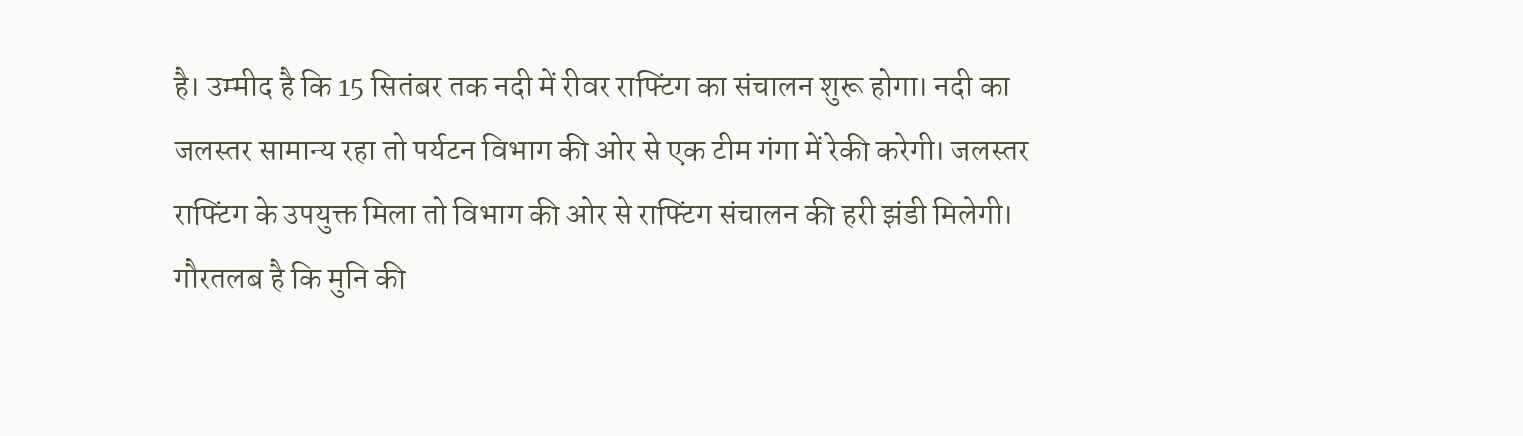है। उम्मीद है कि 15 सितंबर तक नदी में रीवर राफ्टिंग का संचालन शुरू होगा। नदी का जलस्तर सामान्य रहा तो पर्यटन विभाग की ओर से एक टीम गंगा में रेकी करेगी। जलस्तर राफ्टिंग के उपयुक्त मिला तो विभाग की ओर से राफ्टिंग संचालन की हरी झंडी मिलेगी।
गौरतलब है कि मुनि की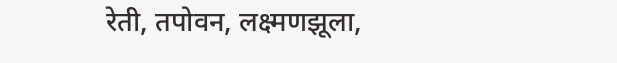रेती, तपोवन, लक्ष्मणझूला,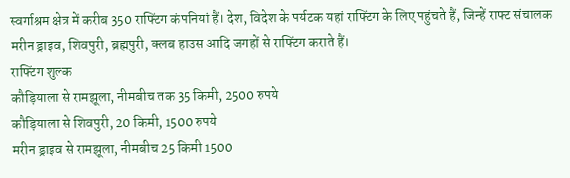स्वर्गाश्रम क्षेत्र में करीब 350 राफ्टिंग कंपनियां हैं। देश, विदेश के पर्यटक यहां राफ्टिंग के लिए पहुंचते हैं, जिन्हें राफ्ट संचालक मरीन ड्राइव, शिवपुरी, ब्रह्मपुरी, क्लब हाउस आदि जगहों से राफ्टिंग कराते हैं।
राफ्टिंग शुल्क
कौड़ियाला से रामझूला, नीमबीच तक 35 किमी, 2500 रुपये
कौड़ियाला से शिवपुरी, 20 किमी, 1500 रुपये
मरीन ड्राइव से रामझूला, नीमबीच 25 किमी 1500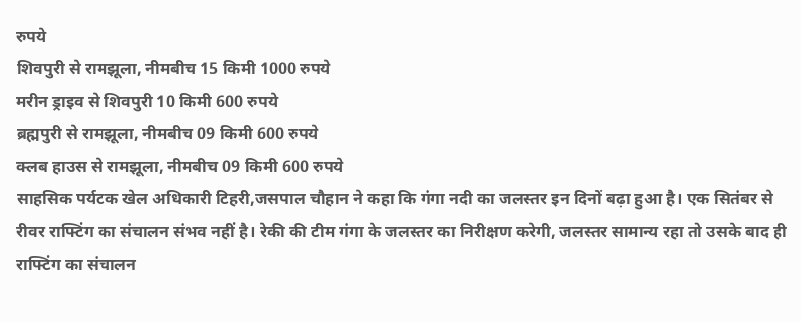रुपये
शिवपुरी से रामझूला, नीमबीच 15 किमी 1000 रुपये
मरीन ड्राइव से शिवपुरी 10 किमी 600 रुपये
ब्रह्मपुरी से रामझूला, नीमबीच 09 किमी 600 रुपये
क्लब हाउस से रामझूला, नीमबीच 09 किमी 600 रुपये
साहसिक पर्यटक खेल अधिकारी टिहरी,जसपाल चौहान ने कहा कि गंगा नदी का जलस्तर इन दिनों बढ़ा हुआ है। एक सितंबर से रीवर राफ्टिंग का संचालन संभव नहीं है। रेकी की टीम गंगा के जलस्तर का निरीक्षण करेगी, जलस्तर सामान्य रहा तो उसके बाद ही राफ्टिंग का संचालन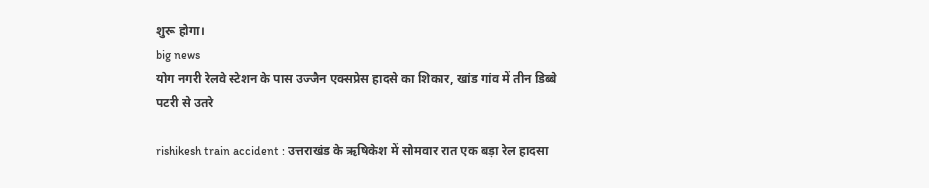शुरू होगा।
big news
योग नगरी रेलवे स्टेशन के पास उज्जैन एक्सप्रेस हादसे का शिकार, खांड गांव में तीन डिब्बे पटरी से उतरे

rishikesh train accident : उत्तराखंड के ऋषिकेश में सोमवार रात एक बड़ा रेल हादसा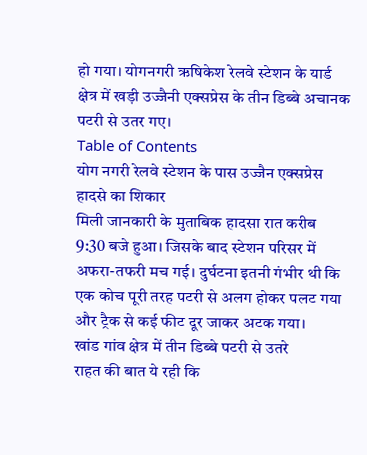हो गया। योगनगरी ऋषिकेश रेलवे स्टेशन के यार्ड क्षेत्र में खड़ी उज्जैनी एक्सप्रेस के तीन डिब्बे अचानक पटरी से उतर गए।
Table of Contents
योग नगरी रेलवे स्टेशन के पास उज्जैन एक्सप्रेस हादसे का शिकार
मिली जानकारी के मुताबिक हादसा रात करीब 9:30 बजे हुआ। जिसके बाद स्टेशन परिसर में अफरा-तफरी मच गई। दुर्घटना इतनी गंभीर थी कि एक कोच पूरी तरह पटरी से अलग होकर पलट गया और ट्रैक से कई फीट दूर जाकर अटक गया।
खांड गांव क्षेत्र में तीन डिब्बे पटरी से उतरे
राहत की बात ये रही कि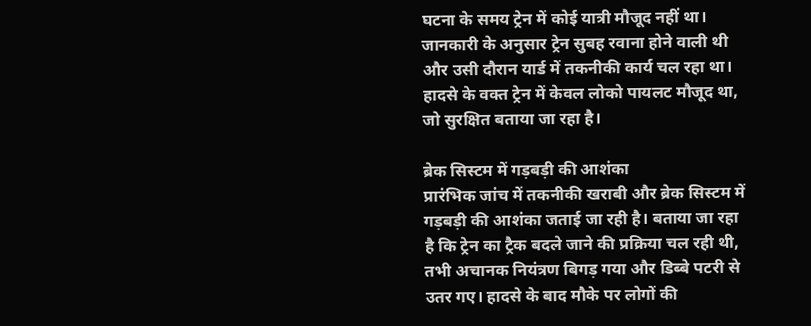घटना के समय ट्रेन में कोई यात्री मौजूद नहीं था। जानकारी के अनुसार ट्रेन सुबह रवाना होने वाली थी और उसी दौरान यार्ड में तकनीकी कार्य चल रहा था। हादसे के वक्त ट्रेन में केवल लोको पायलट मौजूद था, जो सुरक्षित बताया जा रहा है।

ब्रेक सिस्टम में गड़बड़ी की आशंका
प्रारंभिक जांच में तकनीकी खराबी और ब्रेक सिस्टम में गड़बड़ी की आशंका जताई जा रही है। बताया जा रहा है कि ट्रेन का ट्रैक बदले जाने की प्रक्रिया चल रही थी, तभी अचानक नियंत्रण बिगड़ गया और डिब्बे पटरी से उतर गए। हादसे के बाद मौके पर लोगों की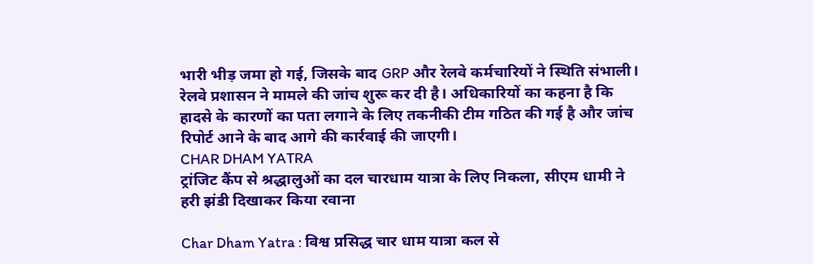भारी भीड़ जमा हो गई, जिसके बाद GRP और रेलवे कर्मचारियों ने स्थिति संभाली।
रेलवे प्रशासन ने मामले की जांच शुरू कर दी है। अधिकारियों का कहना है कि हादसे के कारणों का पता लगाने के लिए तकनीकी टीम गठित की गई है और जांच रिपोर्ट आने के बाद आगे की कार्रवाई की जाएगी।
CHAR DHAM YATRA
ट्रांजिट कैंप से श्रद्धालुओं का दल चारधाम यात्रा के लिए निकला, सीएम धामी ने हरी झंडी दिखाकर किया रवाना

Char Dham Yatra : विश्व प्रसिद्ध चार धाम यात्रा कल से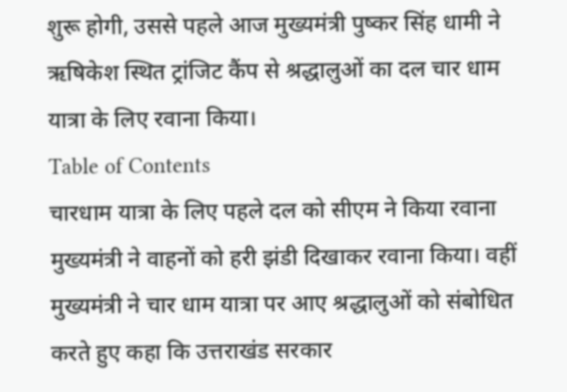शुरू होगी, उससे पहले आज मुख्यमंत्री पुष्कर सिंह धामी ने ऋषिकेश स्थित ट्रांजिट कैंप से श्रद्धालुओं का दल चार धाम यात्रा के लिए रवाना किया।
Table of Contents
चारधाम यात्रा के लिए पहले दल को सीएम ने किया रवाना
मुख्यमंत्री ने वाहनों को हरी झंडी दिखाकर रवाना किया। वहीं मुख्यमंत्री ने चार धाम यात्रा पर आए श्रद्धालुओं को संबोधित करते हुए कहा कि उत्तराखंड सरकार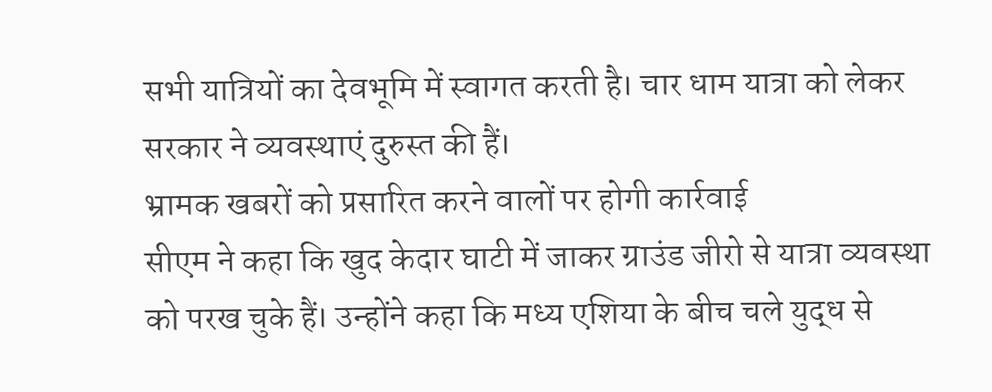सभी यात्रियों का देवभूमि में स्वागत करती है। चार धाम यात्रा को लेकर सरकार ने व्यवस्थाएं दुरुस्त की हैं।
भ्रामक खबरों को प्रसारित करने वालों पर होगी कार्रवाई
सीएम ने कहा कि खुद केदार घाटी में जाकर ग्राउंड जीरो से यात्रा व्यवस्था को परख चुके हैं। उन्होंने कहा कि मध्य एशिया के बीच चले युद्ध से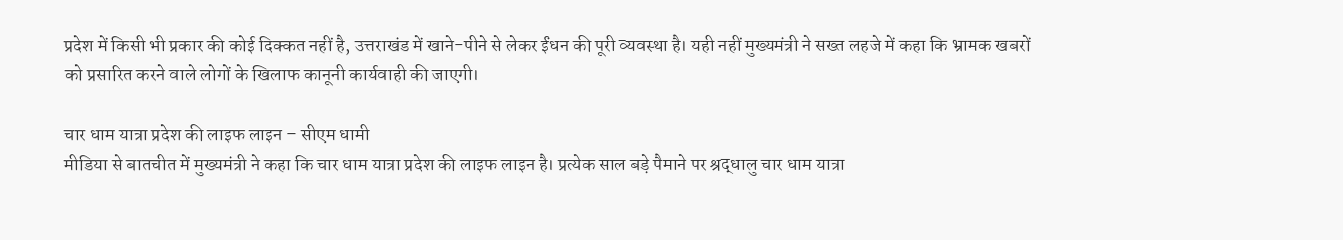प्रदेश में किसी भी प्रकार की कोई दिक्कत नहीं है, उत्तराखंड में खाने-पीने से लेकर ईंधन की पूरी व्यवस्था है। यही नहीं मुख्यमंत्री ने सख्त लहजे में कहा कि भ्रामक खबरों को प्रसारित करने वाले लोगों के खिलाफ कानूनी कार्यवाही की जाएगी।

चार धाम यात्रा प्रदेश की लाइफ लाइन – सीएम धामी
मीडिया से बातचीत में मुख्यमंत्री ने कहा कि चार धाम यात्रा प्रदेश की लाइफ लाइन है। प्रत्येक साल बड़े पैमाने पर श्रद्धालु चार धाम यात्रा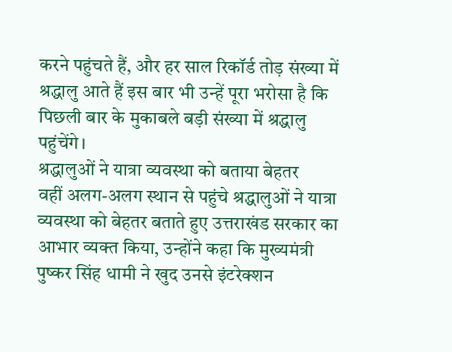करने पहुंचते हैं, और हर साल रिकॉर्ड तोड़ संख्या में श्रद्धालु आते हैं इस बार भी उन्हें पूरा भरोसा है कि पिछली बार के मुकाबले बड़ी संख्या में श्रद्धालु पहुंचेंगे।
श्रद्धालुओं ने यात्रा व्यवस्था को बताया बेहतर
वहीं अलग-अलग स्थान से पहुंचे श्रद्धालुओं ने यात्रा व्यवस्था को बेहतर बताते हुए उत्तराखंड सरकार का आभार व्यक्त किया, उन्होंने कहा कि मुख्यमंत्री पुष्कर सिंह धामी ने खुद उनसे इंटरेक्शन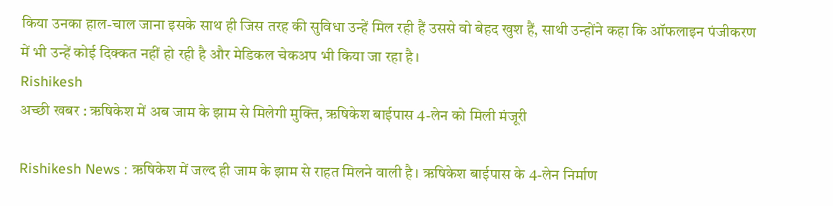किया उनका हाल-चाल जाना इसके साथ ही जिस तरह की सुविधा उन्हें मिल रही हैं उससे वो बेहद खुश हैं, साथी उन्होंने कहा कि ऑफलाइन पंजीकरण में भी उन्हें कोई दिक्कत नहीं हो रही है और मेडिकल चेकअप भी किया जा रहा है।
Rishikesh
अच्छी खबर : ऋषिकेश में अब जाम के झाम से मिलेगी मुक्ति, ऋषिकेश बाईपास 4-लेन को मिली मंजूरी

Rishikesh News : ऋषिकेश में जल्द ही जाम के झाम से राहत मिलने वाली है। ऋषिकेश बाईपास के 4-लेन निर्माण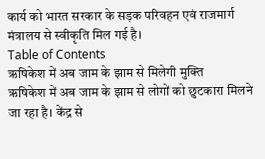कार्य को भारत सरकार के सड़क परिवहन एवं राजमार्ग मंत्रालय से स्वीकृति मिल गई है।
Table of Contents
ऋषिकेश में अब जाम के झाम से मिलेगी मुक्ति
ऋषिकेश में अब जाम के झाम से लोगों को छुटकारा मिलने जा रहा है। केंद्र से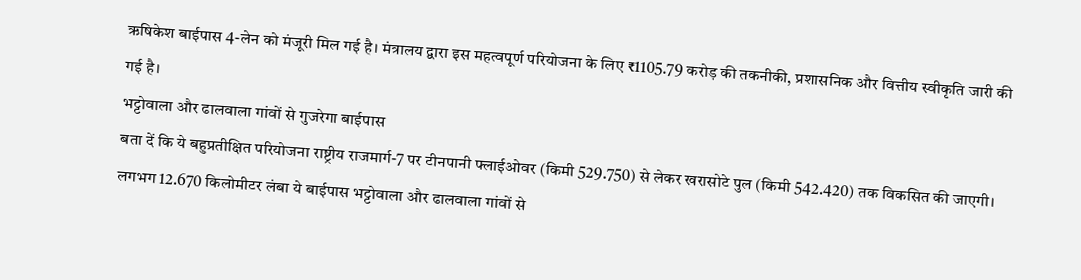ऋषिकेश बाईपास 4-लेन को मंजूरी मिल गई है। मंत्रालय द्वारा इस महत्वपूर्ण परियोजना के लिए ₹1105.79 करोड़ की तकनीकी, प्रशासनिक और वित्तीय स्वीकृति जारी की गई है।
भट्टोवाला और ढालवाला गांवों से गुजरेगा बाईपास
बता दें कि ये बहुप्रतीक्षित परियोजना राष्ट्रीय राजमार्ग-7 पर टीनपानी फ्लाईओवर (किमी 529.750) से लेकर खरासोटे पुल (किमी 542.420) तक विकसित की जाएगी। लगभग 12.670 किलोमीटर लंबा ये बाईपास भट्टोवाला और ढालवाला गांवों से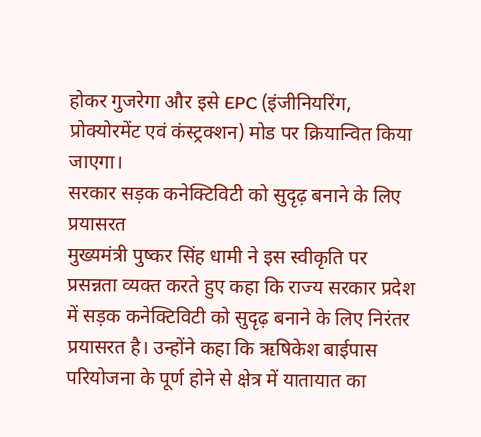होकर गुजरेगा और इसे EPC (इंजीनियरिंग, प्रोक्योरमेंट एवं कंस्ट्रक्शन) मोड पर क्रियान्वित किया जाएगा।
सरकार सड़क कनेक्टिविटी को सुदृढ़ बनाने के लिए प्रयासरत
मुख्यमंत्री पुष्कर सिंह धामी ने इस स्वीकृति पर प्रसन्नता व्यक्त करते हुए कहा कि राज्य सरकार प्रदेश में सड़क कनेक्टिविटी को सुदृढ़ बनाने के लिए निरंतर प्रयासरत है। उन्होंने कहा कि ऋषिकेश बाईपास परियोजना के पूर्ण होने से क्षेत्र में यातायात का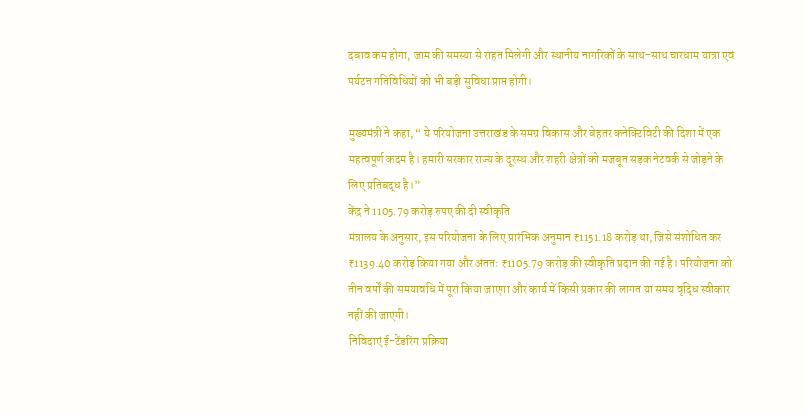दबाव कम होगा, जाम की समस्या से राहत मिलेगी और स्थानीय नागरिकों के साथ-साथ चारधाम यात्रा एवं पर्यटन गतिविधियों को भी बड़ी सुविधा प्राप्त होगी।

मुख्यमंत्री ने कहा, “ ये परियोजना उत्तराखंड के समग्र विकास और बेहतर कनेक्टिविटी की दिशा में एक महत्वपूर्ण कदम है। हमारी सरकार राज्य के दूरस्थ और शहरी क्षेत्रों को मजबूत सड़क नेटवर्क से जोड़ने के लिए प्रतिबद्ध है।”
केंद्र ने 1105.79 करोड़ रुपए की दी स्वीकृति
मंत्रालय के अनुसार, इस परियोजना के लिए प्रारंभिक अनुमान ₹1151.18 करोड़ था, जिसे संशोधित कर ₹1139.40 करोड़ किया गया और अंततः ₹1105.79 करोड़ की स्वीकृति प्रदान की गई है। परियोजना को तीन वर्षों की समयावधि में पूरा किया जाएगा और कार्य में किसी प्रकार की लागत या समय वृद्धि स्वीकार नहीं की जाएगी।
निविदाएं ई-टेंडरिंग प्रक्रिया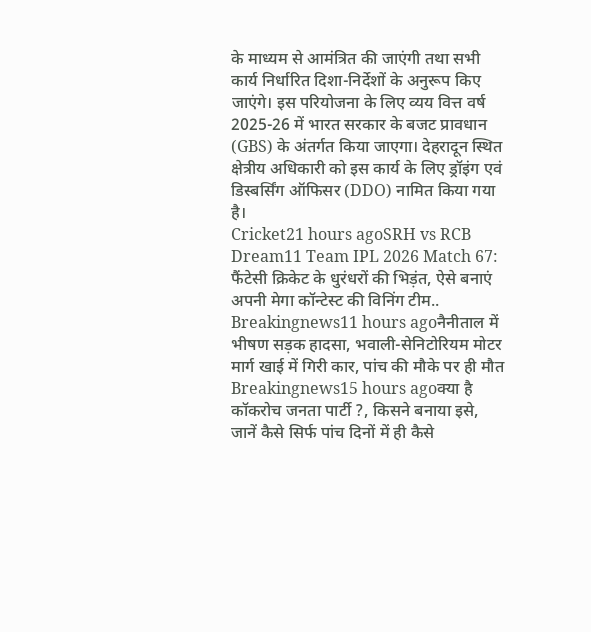के माध्यम से आमंत्रित की जाएंगी तथा सभी कार्य निर्धारित दिशा-निर्देशों के अनुरूप किए जाएंगे। इस परियोजना के लिए व्यय वित्त वर्ष 2025-26 में भारत सरकार के बजट प्रावधान (GBS) के अंतर्गत किया जाएगा। देहरादून स्थित क्षेत्रीय अधिकारी को इस कार्य के लिए ड्रॉइंग एवं डिस्बर्सिंग ऑफिसर (DDO) नामित किया गया है।
Cricket21 hours agoSRH vs RCB Dream11 Team IPL 2026 Match 67: फैंटेसी क्रिकेट के धुरंधरों की भिड़ंत, ऐसे बनाएं अपनी मेगा कॉन्टेस्ट की विनिंग टीम..
Breakingnews11 hours agoनैनीताल में भीषण सड़क हादसा, भवाली-सेनिटोरियम मोटर मार्ग खाई में गिरी कार, पांच की मौके पर ही मौत
Breakingnews15 hours agoक्या है कॉकरोच जनता पार्टी ?, किसने बनाया इसे, जानें कैसे सिर्फ पांच दिनों में ही कैसे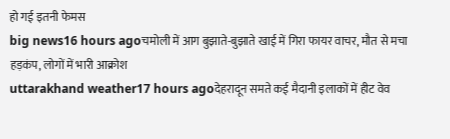हो गई इतनी फेमस
big news16 hours agoचमोली में आग बुझाते-बुझाते खाई में गिरा फायर वाचर, मौत से मचा हड़कंप, लोगों में भारी आक्रोश
uttarakhand weather17 hours agoदेहरादून समते कई मैदानी इलाकों में हीट वेव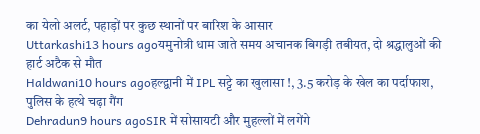का येलो अलर्ट, पहाड़ों पर कुछ स्थानों पर बारिश के आसार
Uttarkashi13 hours agoयमुनोत्री धाम जाते समय अचानक बिगड़ी तबीयत, दो श्रद्धालुओं की हार्ट अटैक से मौत
Haldwani10 hours agoहल्द्वानी में IPL सट्टे का खुलासा !, 3.5 करोड़ के खेल का पर्दाफाश, पुलिस के हत्थे चढ़ा गैंग
Dehradun9 hours agoSIR में सोसायटी और मुहल्लों में लगेंगे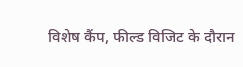विशेष कैंप, फील्ड विजिट के दौरान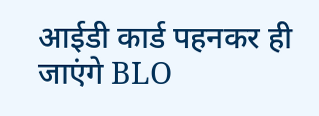आईडी कार्ड पहनकर ही जाएंगे BLO